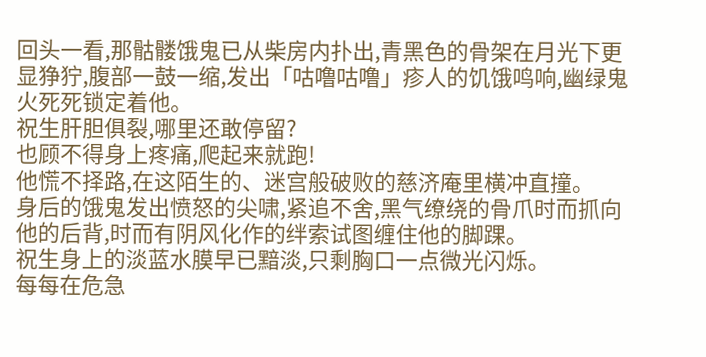回头一看,那骷髅饿鬼已从柴房内扑出,青黑色的骨架在月光下更显狰狞,腹部一鼓一缩,发出「咕噜咕噜」疹人的饥饿鸣响,幽绿鬼火死死锁定着他。
祝生肝胆俱裂,哪里还敢停留?
也顾不得身上疼痛,爬起来就跑!
他慌不择路,在这陌生的、迷宫般破败的慈济庵里横冲直撞。
身后的饿鬼发出愤怒的尖啸,紧追不舍,黑气缭绕的骨爪时而抓向他的后背,时而有阴风化作的绊索试图缠住他的脚踝。
祝生身上的淡蓝水膜早已黯淡,只剩胸口一点微光闪烁。
每每在危急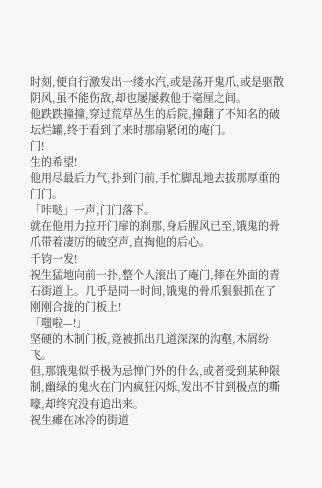时刻,便自行激发出一缕水汽,或是荡开鬼爪,或是驱散阴风,虽不能伤敌,却也屡屡救他于毫厘之间。
他跌跌撞撞,穿过荒草丛生的后院,撞翻了不知名的破坛烂罐,终于看到了来时那扇紧闭的庵门。
门!
生的希望!
他用尽最后力气,扑到门前,手忙脚乱地去拔那厚重的门门。
「咔哒」一声,门门落下。
就在他用力拉开门扉的刹那,身后腥风已至,饿鬼的骨爪带着凄厉的破空声,直掏他的后心。
千钧一发!
祝生猛地向前一扑,整个人滚出了庵门,摔在外面的青石街道上。几乎是同一时间,饿鬼的骨爪狠狠抓在了刚刚合拢的门板上!
「嗤啦—!」
坚硬的木制门板,竟被抓出几道深深的沟壑,木屑纷飞。
但,那饿鬼似乎极为忌惮门外的什么,或者受到某种限制,幽绿的鬼火在门内疯狂闪烁,发出不甘到极点的嘶嚎,却终究没有追出来。
祝生瘫在冰冷的街道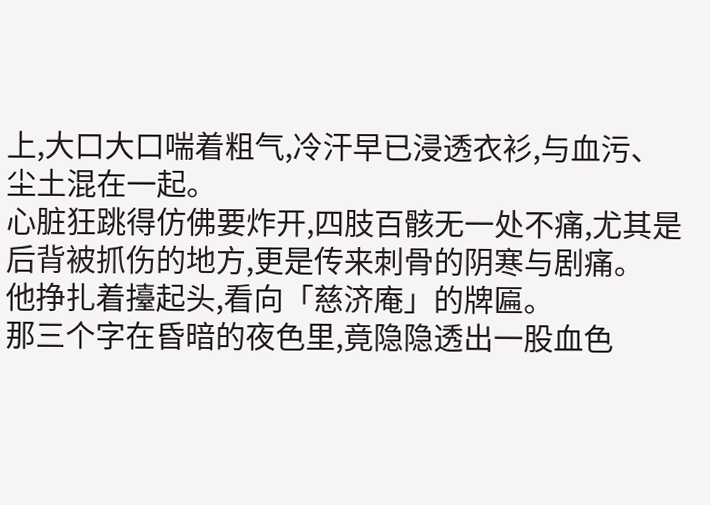上,大口大口喘着粗气,冷汗早已浸透衣衫,与血污、
尘土混在一起。
心脏狂跳得仿佛要炸开,四肢百骸无一处不痛,尤其是后背被抓伤的地方,更是传来刺骨的阴寒与剧痛。
他挣扎着擡起头,看向「慈济庵」的牌匾。
那三个字在昏暗的夜色里,竟隐隐透出一股血色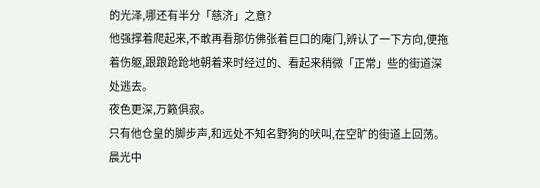的光泽,哪还有半分「慈济」之意?
他强撑着爬起来,不敢再看那仿佛张着巨口的庵门,辨认了一下方向,便拖着伤躯,跟踉跄跄地朝着来时经过的、看起来稍微「正常」些的街道深处逃去。
夜色更深,万籁俱寂。
只有他仓皇的脚步声,和远处不知名野狗的吠叫,在空旷的街道上回荡。
晨光中